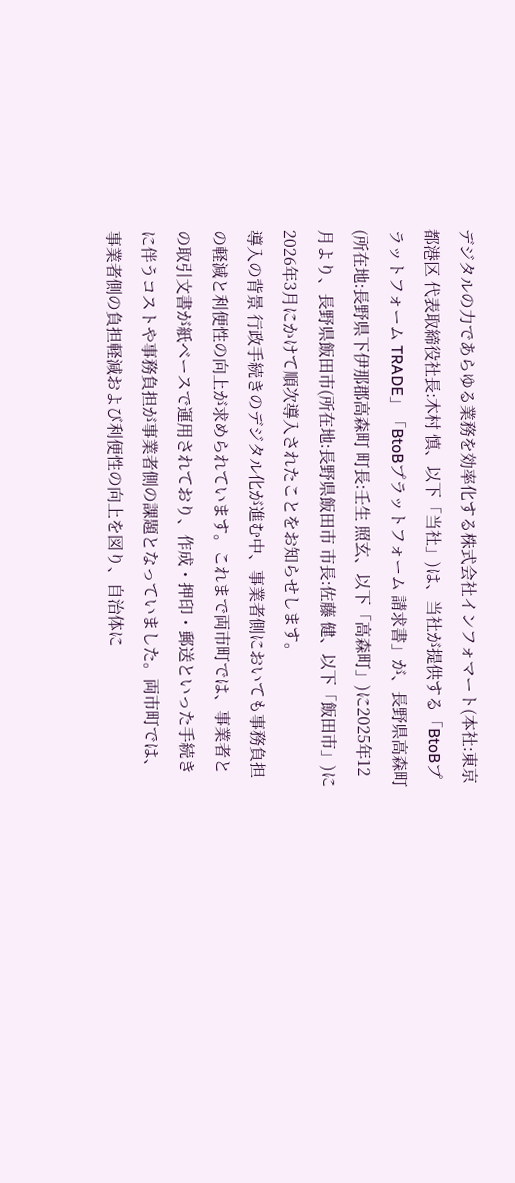デジタルの力であらゆる業務を効率化する株式会社インフォマート(本社:東京都港区 代表取締役社長:木村 慎、以下「当社」)は、当社が提供する「BtoBプラットフォーム TRADE」「BtoBプラットフォーム 請求書」が、長野県高森町(所在地:長野県下伊那郡高森町 町長:壬生 照玄、以下「高森町」)に2025年12月より、長野県飯田市(所在地:長野県飯田市 市長:佐藤 健、以下「飯田市」)に2026年3月にかけて順次導入されたことをお知らせします。
導入の背景 行政手続きのデジタル化が進む中、事業者側においても事務負担の軽減と利便性の向上が求められています。これまで両市町では、事業者との取引文書が紙ベースで運用されており、作成・押印・郵送といった手続きに伴うコストや事務負担が事業者側の課題となっていました。両市町では、事業者側の負担軽減および利便性の向上を図り、自治体に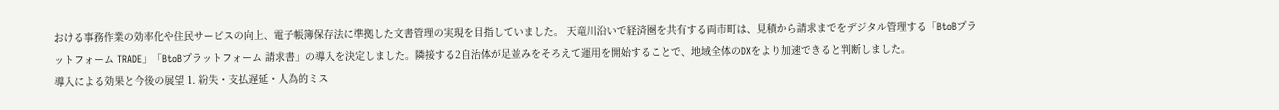おける事務作業の効率化や住民サービスの向上、電子帳簿保存法に準拠した文書管理の実現を目指していました。 天竜川沿いで経済圏を共有する両市町は、見積から請求までをデジタル管理する「BtoBプラットフォーム TRADE」「BtoBプラットフォーム 請求書」の導入を決定しました。隣接する2自治体が足並みをそろえて運用を開始することで、地域全体のDXをより加速できると判断しました。
導入による効果と今後の展望 1. 紛失・支払遅延・人為的ミス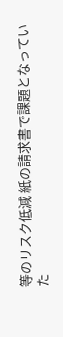等のリスク低減 紙の請求書で課題となっていた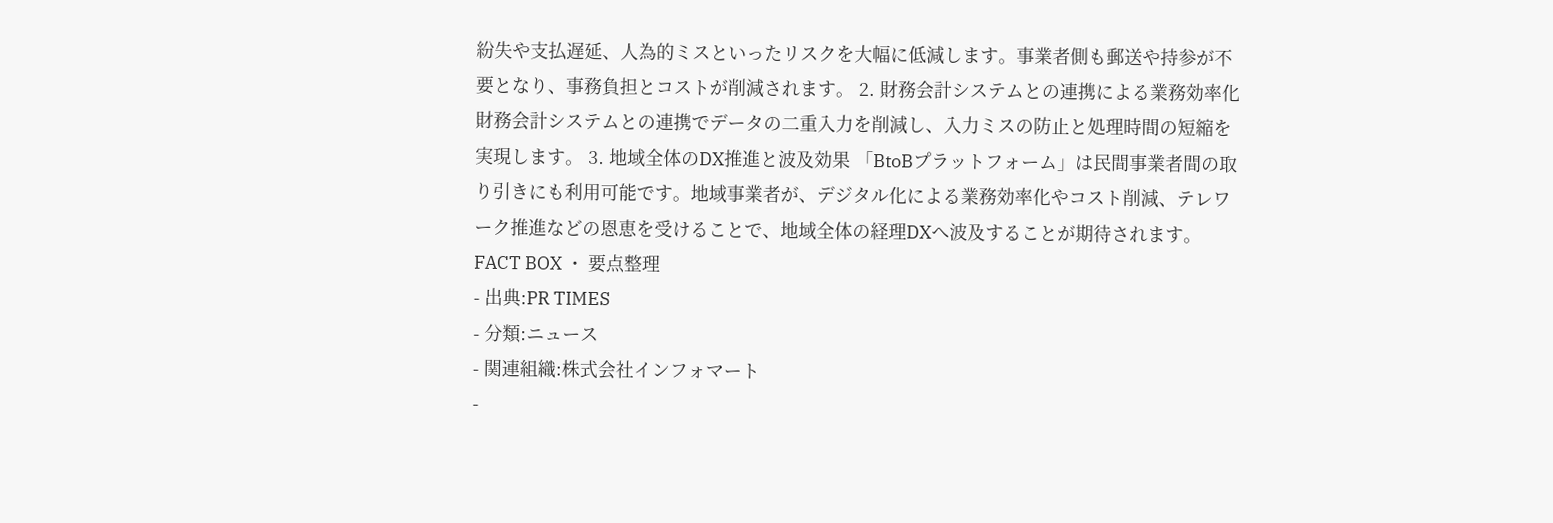紛失や支払遅延、人為的ミスといったリスクを大幅に低減します。事業者側も郵送や持参が不要となり、事務負担とコストが削減されます。 2. 財務会計システムとの連携による業務効率化 財務会計システムとの連携でデータの二重入力を削減し、入力ミスの防止と処理時間の短縮を実現します。 3. 地域全体のDX推進と波及効果 「BtoBプラットフォーム」は民間事業者間の取り引きにも利用可能です。地域事業者が、デジタル化による業務効率化やコスト削減、テレワーク推進などの恩恵を受けることで、地域全体の経理DXへ波及することが期待されます。
FACT BOX ・ 要点整理
- 出典:PR TIMES
- 分類:ニュース
- 関連組織:株式会社インフォマート
-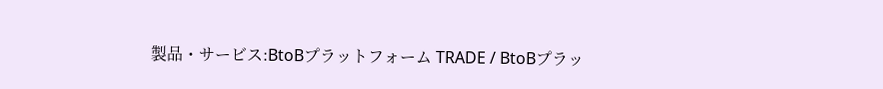製品・サービス:BtoBプラットフォーム TRADE / BtoBプラッ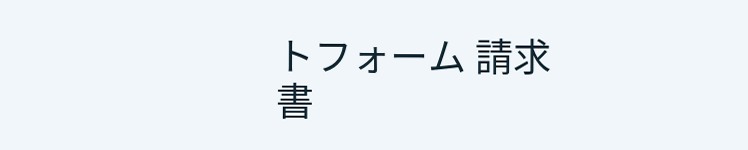トフォーム 請求書